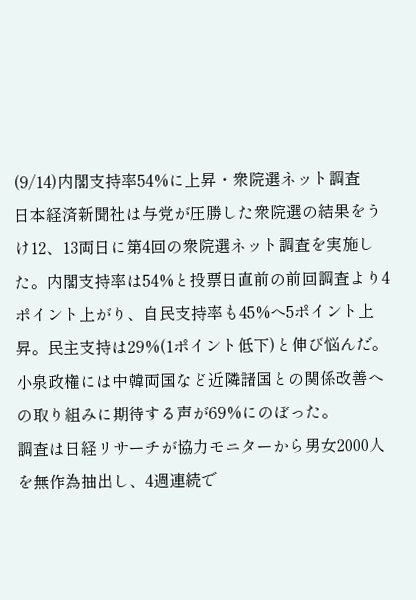(9/14)内閣支持率54%に上昇・衆院選ネット調査
日本経済新聞社は与党が圧勝した衆院選の結果をうけ12、13両日に第4回の衆院選ネット調査を実施した。内閣支持率は54%と投票日直前の前回調査より4ポイント上がり、自民支持率も45%へ5ポイント上昇。民主支持は29%(1ポイント低下)と伸び悩んだ。小泉政権には中韓両国など近隣諸国との関係改善への取り組みに期待する声が69%にのぼった。
調査は日経リサーチが協力モニターから男女2000人を無作為抽出し、4週連続で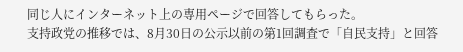同じ人にインターネット上の専用ページで回答してもらった。
支持政党の推移では、8月30日の公示以前の第1回調査で「自民支持」と回答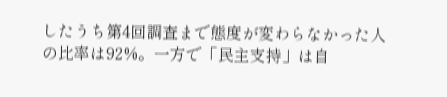したうち第4回調査まで態度が変わらなかった人の比率は92%。一方で「民主支持」は自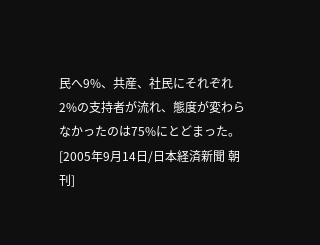民へ9%、共産、社民にそれぞれ2%の支持者が流れ、態度が変わらなかったのは75%にとどまった。
[2005年9月14日/日本経済新聞 朝刊]